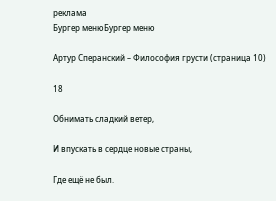реклама
Бургер менюБургер меню

Артур Сперанский – Философия грусти (страница 10)

18

Обнимать сладкий ветер,

И впускать в сердце новые страны,

Где ещё не был.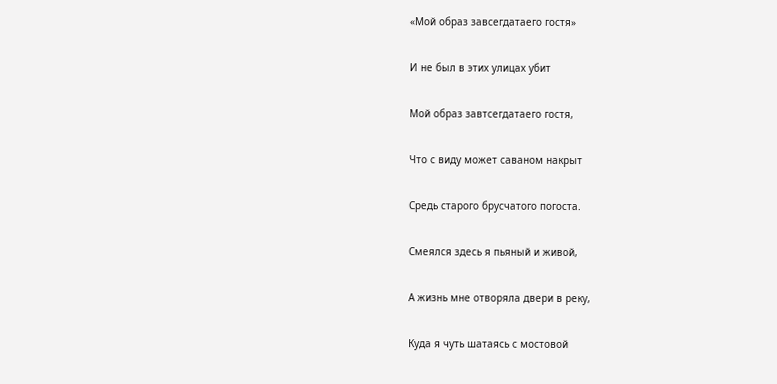«Мой образ завсегдатаего гостя»

И не был в этих улицах убит

Мой образ завтсегдатаего гостя,

Что с виду может саваном накрыт

Средь старого брусчатого погоста.

Смеялся здесь я пьяный и живой,

А жизнь мне отворяла двери в реку,

Куда я чуть шатаясь с мостовой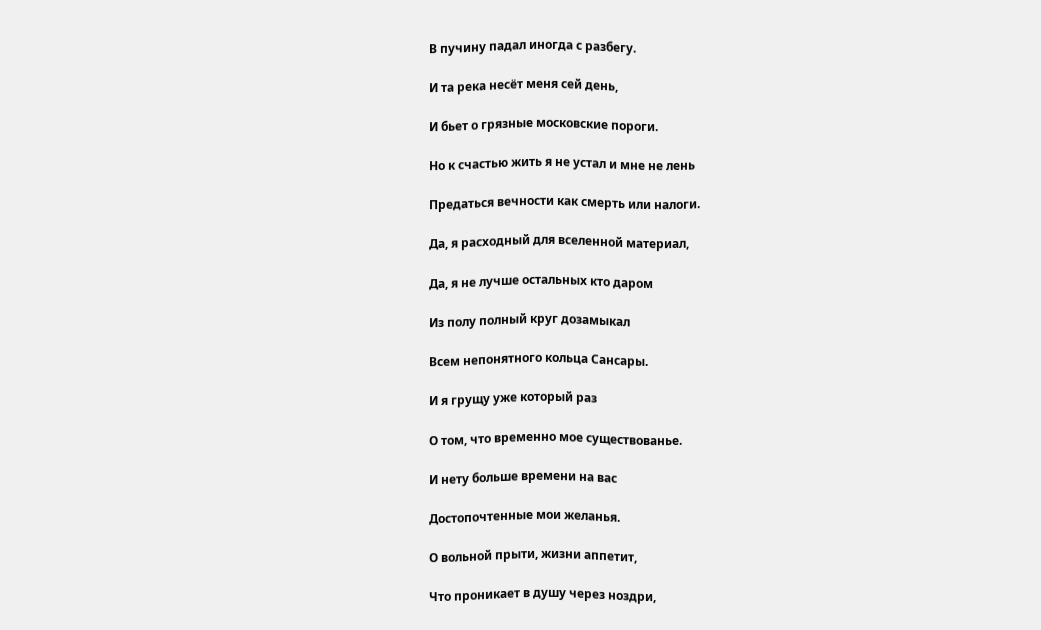В пучину падал иногда с разбегу.

И та река несёт меня сей день,

И бьет о грязные московские пороги.

Но к счастью жить я не устал и мне не лень

Предаться вечности как смерть или налоги.

Да, я расходный для вселенной материал,

Да, я не лучше остальных кто даром

Из полу полный круг дозамыкал

Всем непонятного кольца Сансары.

И я грущу уже который раз

О том, что временно мое существованье.

И нету больше времени на вас

Достопочтенные мои желанья.

О вольной прыти, жизни аппетит,

Что проникает в душу через ноздри,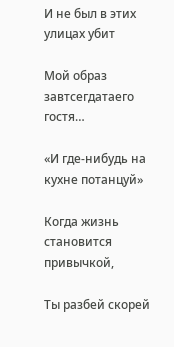И не был в этих улицах убит

Мой образ завтсегдатаего гостя…

«И где-нибудь на кухне потанцуй»

Когда жизнь становится привычкой,

Ты разбей скорей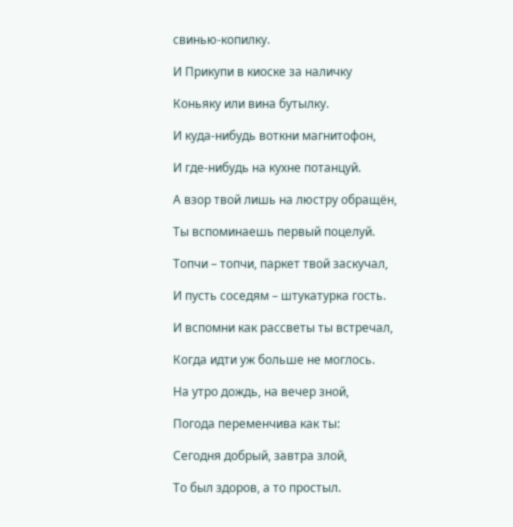свинью-копилку.

И Прикупи в киоске за наличку

Коньяку или вина бутылку.

И куда-нибудь воткни магнитофон,

И где-нибудь на кухне потанцуй.

А взор твой лишь на люстру обращён,

Ты вспоминаешь первый поцелуй.

Топчи – топчи, паркет твой заскучал,

И пусть соседям – штукатурка гость.

И вспомни как рассветы ты встречал,

Когда идти уж больше не моглось.

На утро дождь, на вечер зной,

Погода переменчива как ты:

Сегодня добрый, завтра злой,

То был здоров, а то простыл.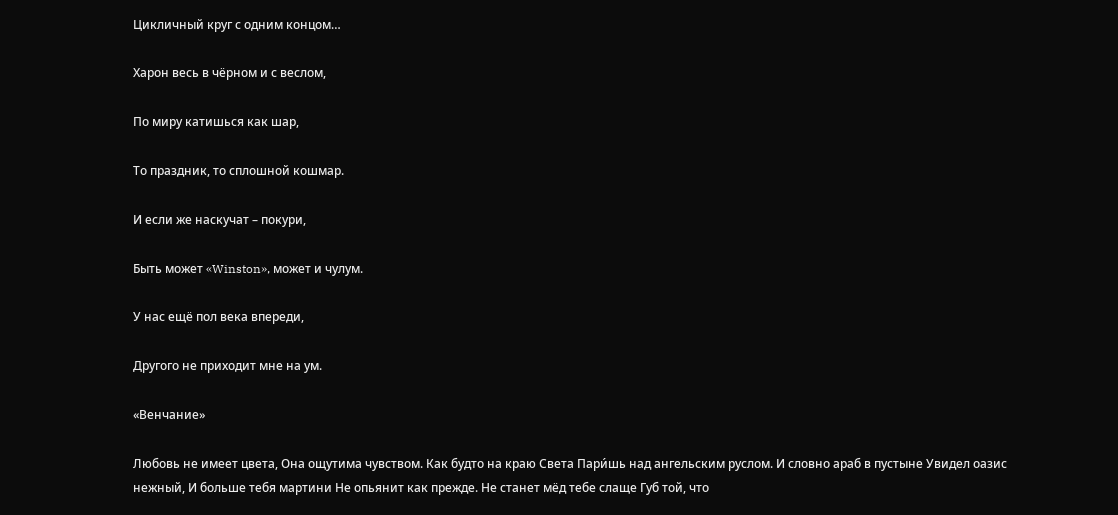Цикличный круг с одним концом…

Харон весь в чёрном и с веслом,

По миру катишься как шар,

То праздник, то сплошной кошмар.

И если же наскучат – покури,

Быть может «Winston», может и чулум.

У нас ещё пол века впереди,

Другого не приходит мне на ум.

«Венчание»

Любовь не имеет цвета, Она ощутима чувством. Как будто на краю Света Пари́шь над ангельским руслом. И словно араб в пустыне Увидел оазис нежный, И больше тебя мартини Не опьянит как прежде. Не станет мёд тебе слаще Губ той, что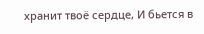хранит твоё сердце, И бьется в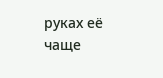руках её чаще